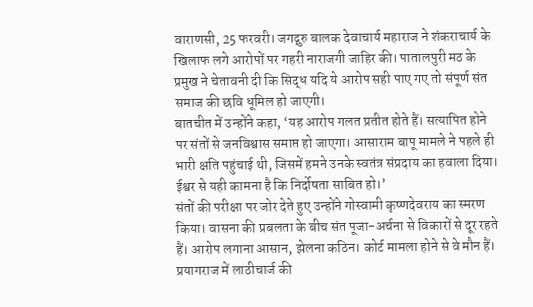वाराणसी, 25 फरवरी। जगद्गुरु बालक देवाचार्य महाराज ने शंकराचार्य के खिलाफ लगे आरोपों पर गहरी नाराजगी जाहिर की। पातालपुरी मठ के प्रमुख ने चेतावनी दी कि सिद्ध यदि ये आरोप सही पाए गए तो संपूर्ण संत समाज की छवि धूमिल हो जाएगी।
बातचीत में उन्होंने कहा, ‘यह आरोप गलत प्रतीत होते हैं। सत्यापित होने पर संतों से जनविश्वास समाप्त हो जाएगा। आसाराम बापू मामले ने पहले ही भारी क्षति पहुंचाई थी, जिसमें हमने उनके स्वतंत्र संप्रदाय का हवाला दिया। ईश्वर से यही कामना है कि निर्दोषता साबित हो।’
संतों की परीक्षा पर जोर देते हुए उन्होंने गोस्वामी कृष्णदेवराय का स्मरण किया। वासना की प्रबलता के बीच संत पूजा-अर्चना से विकारों से दूर रहते हैं। आरोप लगाना आसान, झेलना कठिन। कोर्ट मामला होने से वे मौन हैं।
प्रयागराज में लाठीचार्ज की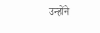उन्होंने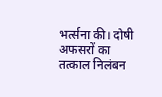भर्त्सना की। दोषी अफसरों का तत्काल निलंबन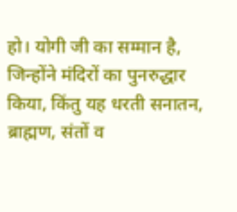हो। योगी जी का सम्मान है, जिन्होंने मंदिरों का पुनरुद्धार किया, किंतु यह धरती सनातन, ब्राह्मण, संतों व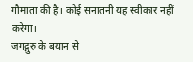गौमाता की है। कोई सनातनी यह स्वीकार नहीं करेगा।
जगद्गुरु के बयान से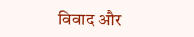विवाद और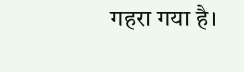गहरा गया है।